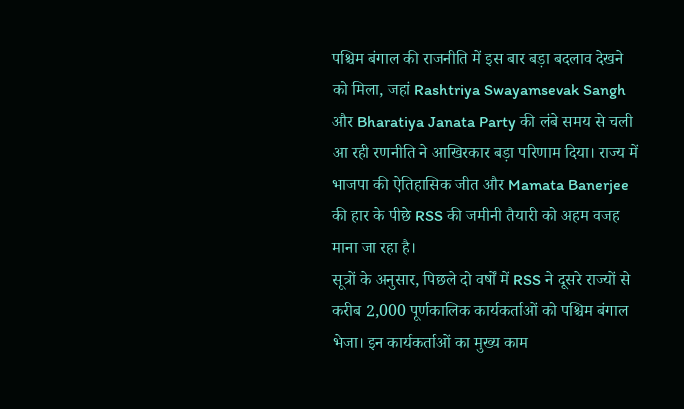पश्चिम बंगाल की राजनीति में इस बार बड़ा बदलाव देखने को मिला, जहां Rashtriya Swayamsevak Sangh और Bharatiya Janata Party की लंबे समय से चली आ रही रणनीति ने आखिरकार बड़ा परिणाम दिया। राज्य में भाजपा की ऐतिहासिक जीत और Mamata Banerjee की हार के पीछे RSS की जमीनी तैयारी को अहम वजह माना जा रहा है।
सूत्रों के अनुसार, पिछले दो वर्षों में RSS ने दूसरे राज्यों से करीब 2,000 पूर्णकालिक कार्यकर्ताओं को पश्चिम बंगाल भेजा। इन कार्यकर्ताओं का मुख्य काम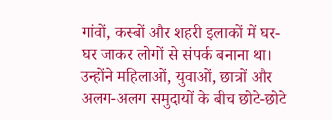गांवों, कस्बों और शहरी इलाकों में घर-घर जाकर लोगों से संपर्क बनाना था। उन्होंने महिलाओं, युवाओं, छात्रों और अलग-अलग समुदायों के बीच छोटे-छोटे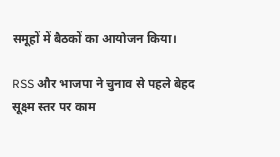समूहों में बैठकों का आयोजन किया।

RSS और भाजपा ने चुनाव से पहले बेहद सूक्ष्म स्तर पर काम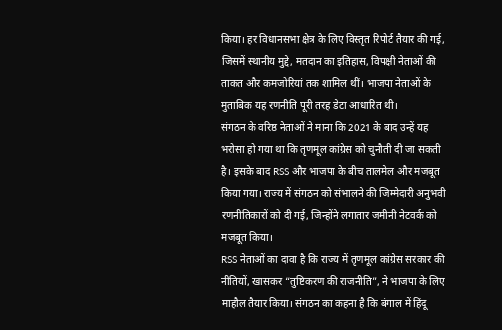किया। हर विधानसभा क्षेत्र के लिए विस्तृत रिपोर्ट तैयार की गई, जिसमें स्थानीय मुद्दे, मतदान का इतिहास, विपक्षी नेताओं की ताकत और कमजोरियां तक शामिल थीं। भाजपा नेताओं के मुताबिक यह रणनीति पूरी तरह डेटा आधारित थी।
संगठन के वरिष्ठ नेताओं ने माना कि 2021 के बाद उन्हें यह भरोसा हो गया था कि तृणमूल कांग्रेस को चुनौती दी जा सकती है। इसके बाद RSS और भाजपा के बीच तालमेल और मजबूत किया गया। राज्य में संगठन को संभालने की जिम्मेदारी अनुभवी रणनीतिकारों को दी गई, जिन्होंने लगातार जमीनी नेटवर्क को मजबूत किया।
RSS नेताओं का दावा है कि राज्य में तृणमूल कांग्रेस सरकार की नीतियों, खासकर “तुष्टिकरण की राजनीति”, ने भाजपा के लिए माहौल तैयार किया। संगठन का कहना है कि बंगाल में हिंदू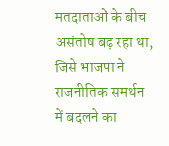मतदाताओं के बीच असंतोष बढ़ रहा था, जिसे भाजपा ने राजनीतिक समर्थन में बदलने का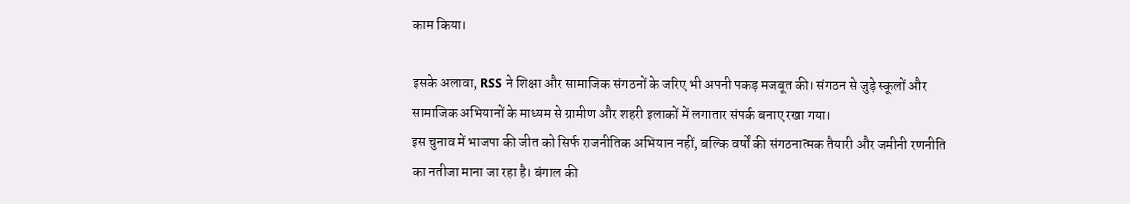काम किया।

इसके अलावा, RSS ने शिक्षा और सामाजिक संगठनों के जरिए भी अपनी पकड़ मजबूत की। संगठन से जुड़े स्कूलों और सामाजिक अभियानों के माध्यम से ग्रामीण और शहरी इलाकों में लगातार संपर्क बनाए रखा गया।
इस चुनाव में भाजपा की जीत को सिर्फ राजनीतिक अभियान नहीं, बल्कि वर्षों की संगठनात्मक तैयारी और जमीनी रणनीति का नतीजा माना जा रहा है। बंगाल की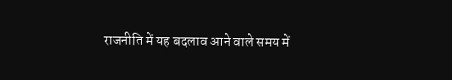राजनीति में यह बदलाव आने वाले समय में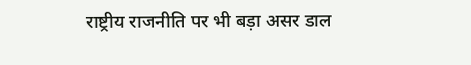राष्ट्रीय राजनीति पर भी बड़ा असर डाल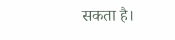सकता है।